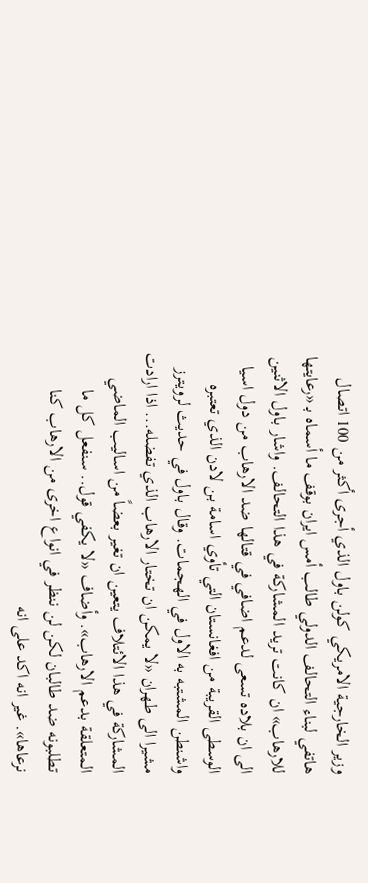وزير الخارجية الامريكي كولن باول الذي أجرى أكثر من 100 اتصال هاتفي لبناء التحالف الدولي طالب أمس ايران بوقف ما أسماه بـ «رعايتها للارهاب» ان كانت تريد المشاركة في هذا التحالف. واشار باول الاثنين الى ان بلاده تسعى لدعم اضافي في قتالها ضد الارهاب من دول اسيا الوسطى القريبة من افغانستان التي تأوي اسامة بن لادن الذي تعتبره واشنطن المشتبه به الاول في الهجمات. وقال باول في حديث لرويترز مشيرا الى طهران «لا يمكن ان تختار الارهاب الذي تفضله... اذا ارادت المشاركة في هذا الائتلاف يتعين ان تغير بعضاً من اساليب الماضي المتعلقة بدعم الارهاب». وأضاف «لا يكفي قول.. سنفعل كل ما تطلبونه ضد طالبان لكن لن ننظر في انواع اخرى من الارهاب كنا نرعاها». غير انه اكد على انه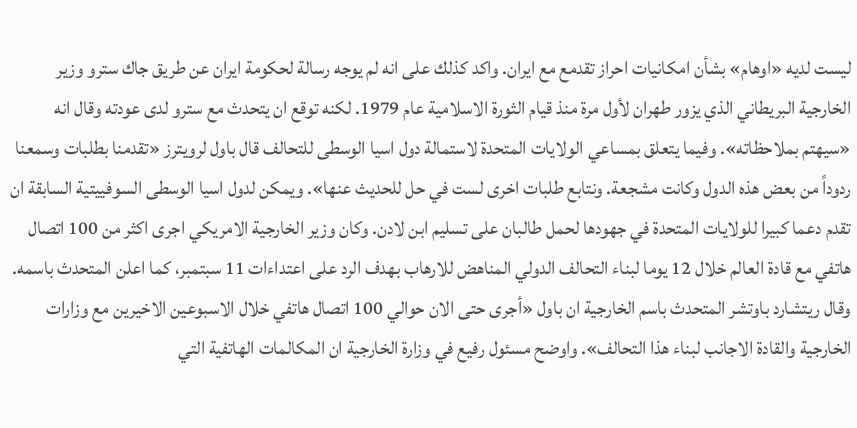ليست لديه «اوهام» بشأن امكانيات احراز تقدمع مع ايران. واكد كذلك على انه لم يوجه رسالة لحكومة ايران عن طريق جاك سترو وزير الخارجية البريطاني الذي يزور طهران لأول مرة منذ قيام الثورة الاسلامية عام 1979. لكنه توقع ان يتحدث مع سترو لدى عودته وقال انه «سيهتم بملاحظاته». وفيما يتعلق بمساعي الولايات المتحدة لاستمالة دول اسيا الوسطى للتحالف قال باول لرويترز «تقدمنا بطلبات وسمعنا ردوداً من بعض هذه الدول وكانت مشجعة. ونتابع طلبات اخرى لست في حل للحديث عنها». ويمكن لدول اسيا الوسطى السوفييتية السابقة ان تقدم دعما كبيرا للولايات المتحدة في جهودها لحمل طالبان على تسليم ابن لادن. وكان وزير الخارجية الامريكي اجرى اكثر من 100 اتصال هاتفي مع قادة العالم خلال 12 يوما لبناء التحالف الدولي المناهض للارهاب بهدف الرد على اعتداءات 11 سبتمبر، كما اعلن المتحدث باسمه. وقال ريتشارد باوتشر المتحدث باسم الخارجية ان باول «أجرى حتى الان حوالي 100 اتصال هاتفي خلال الاسبوعين الاخيرين مع وزارات الخارجية والقادة الاجانب لبناء هذا التحالف». واوضح مسئول رفيع في وزارة الخارجية ان المكالمات الهاتفية التي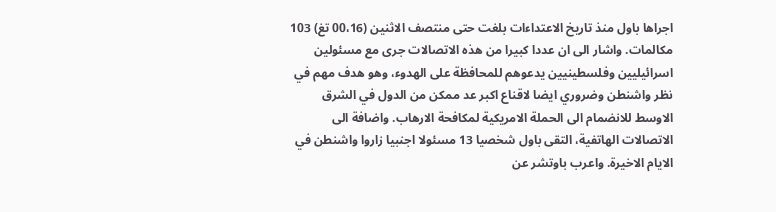اجراها باول منذ تاريخ الاعتداءات بلغت حتى منتصف الاثنين (00،16 تغ) 103 مكالمات. واشار الى ان عددا كبيرا من هذه الاتصالات جرى مع مسئولين اسرائيليين وفلسطينيين يدعوهم للمحافظة على الهدوء، وهو هدف مهم في نظر واشنطن وضروري ايضا لاقناع اكبر عد ممكن من الدول في الشرق الاوسط للانضمام الى الحملة الامريكية لمكافحة الارهاب. واضافة الى الاتصالات الهاتفية، التقى باول شخصيا 13 مسئولا اجنبيا زاروا واشنطن في الايام الاخيرة. واعرب باوتشر عن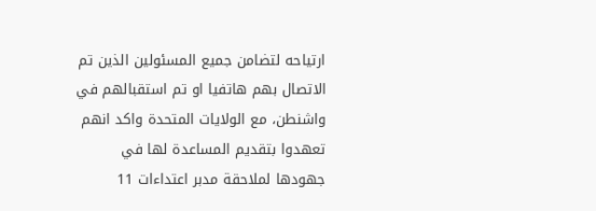ارتياحه لتضامن جميع المسئولين الذين تم الاتصال بهم هاتفيا او تم استقبالهم في واشنطن، مع الولايات المتحدة واكد انهم تعهدوا بتقديم المساعدة لها في جهودها لملاحقة مدبر اعتداءات 11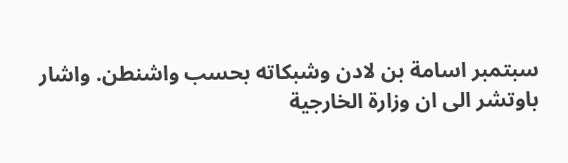سبتمبر اسامة بن لادن وشبكاته بحسب واشنطن. واشار باوتشر الى ان وزارة الخارجية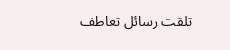تلقت رسائل تعاطف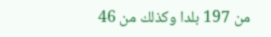من 197 بلدا وكذلك من 46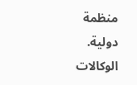منظمة دولية. الوكالات